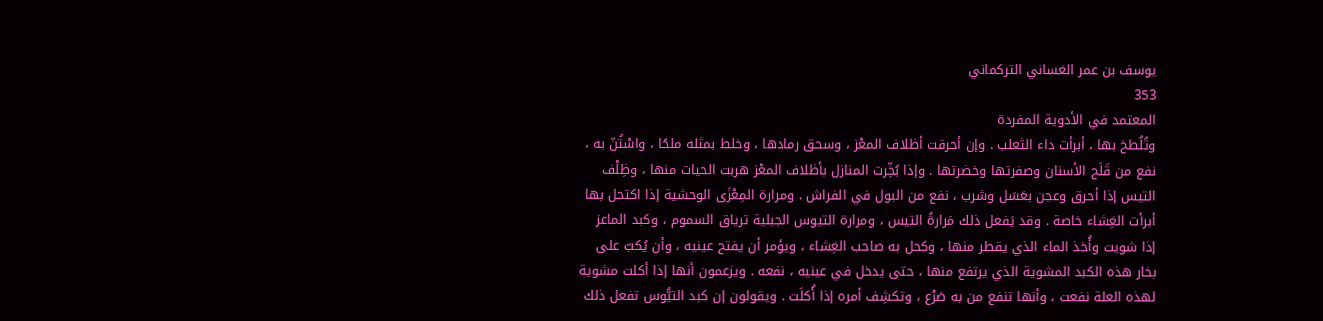يوسف بن عمر الغساني التركماني
353
المعتمد في الأدوية المفردة
وتُلُطخ بها ، أبرأت داء الثعلب . وإن أحرقت أظلاف المعْز ، وسحق رمادها ، وخلط بمثله ملحًا ، واسْتُنّ به ، نفع من قَلَح الأسنان وصفرتها وخضرتها . وإذا بُخِّرت المنازل بأظلاف المعْز هربت الحيات منها ، وظِلْف التيس إذا أحرق وعجن بعَسَل وشرب ، نفع من البول في الفراش . ومرارة المِعْزَى الوحشية إذا اكتحل بها أبرأت الغِشاء خاصة . وقد يَفعل ذلك مَرارةُ التيس ، ومرارة التيوس الجبلية ترياق السموم ، وكبد الماعز إذا شويت وأُخذ الماء الذي يقطر منها ، وكحل به صاحب الغِشاء ، ويؤمر أن يفتح عينيه ، وأن يُكبّ على بخار هذه الكبد المشوية الذي يرتفع منها ، حتى يدخل في عينيه ، نفعه . ويزعمون أنها إذا أكلت مشوية لهذه العلة نفعت ، وأنها تنفع من به صَرْع ، وتكشِف أمره إذا أُكلَت . ويقولون إن كبد التيُّوس تفعل ذلك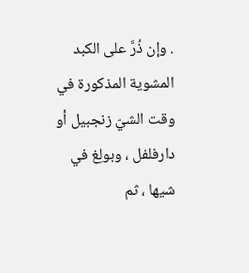. وإن ذُرَّ على الكبد المشوية المذكورة في وقت الشيّ زنجبيل أو دارفلفل ، وبولِغ في شيها ، ثم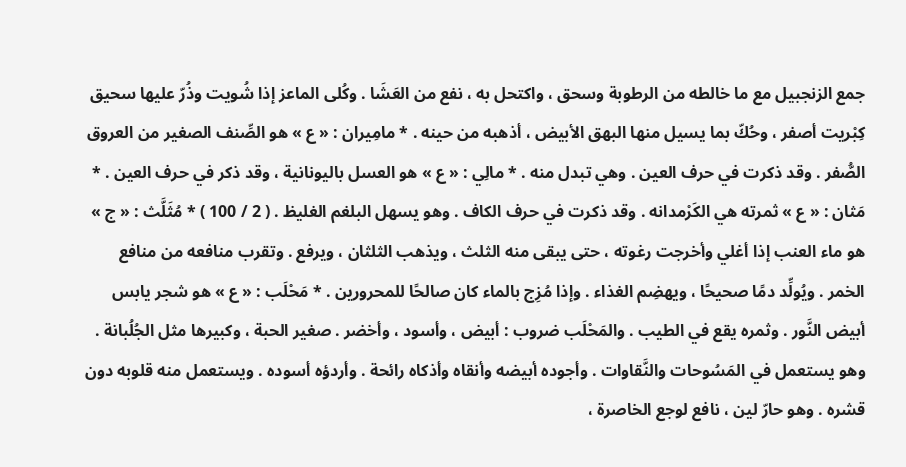جمع الزنجبيل مع ما خالطه من الرطوبة وسحق ، واكتحل به ، نفع من العَشَا . وكُلى الماعز إذا شُويت وذُرّ عليها سحيق كِبْريت أصفر ، وحُكّ بما يسيل منها البهق الأبيض ، أذهبه من حينه . * مامِيران : « ع » هو الصِّنف الصغير من العروق الصُّفر . وقد ذكرت في حرف العين . وهي تبدل منه . * مالِي : « ع » هو العسل باليونانية ، وقد ذكر في حرف العين . * مَثان : « ع » ثمرته هي الكَرْمدانه . وقد ذكرت في حرف الكاف . وهو يسهل البلغم الغليظ . ( 2 / 100 ) * مُثَلَّث : « ج » هو ماء العنب إذا أغلي وأخرجت رغوته ، حتى يبقى منه الثلث ، ويذهب الثلثان ، ويرفع . وتقرب منافعه من منافع الخمر . ويُولِّد دمًا صحيحًا ، ويهضِم الغذاء . وإذا مُزِج بالماء كان صالحًا للمحرورين . * مَحْلَب : « ع » هو شجر يابس أبيض النَّور . وثمره يقع في الطيب . والمَحْلَب ضروب : أبيض ، وأسود ، وأخضر . صغير الحبة ، وكبيرها مثل الجُلُبانة . وهو يستعمل في المَسُوحات والنَّقاوات . وأجوده أبيضه وأنقاه وأذكاه رائحة . وأردؤه أسوده . ويستعمل منه قلوبه دون قشره . وهو حارّ لين ، نافع لوجع الخاصرة ،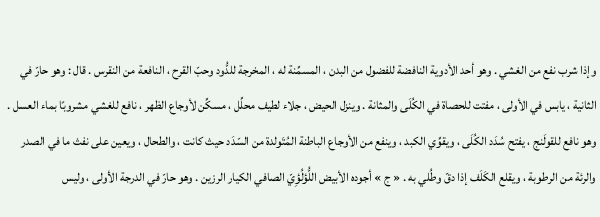وإذا شرب نفع من الغشي . وهو أحد الأدوية النافضة للفضول من البدن ، المسمِّنة له ، المخرجة للدُّود وحبّ القرح ، النافعة من النقرس . قال : وهو حارّ في الثانية ، يابس في الأولى ، مفتت للحصاة في الكُلَى والمثانة . وينزل الحيض ، جلاء لطيف محلِّل ، مسكِّن لأوجاع الظهر ، نافع للغشي مشروبًا بماء العسل . وهو نافع للقولَنج ، يفتح سُدَد الكُلَى ، ويقوِّي الكبد ، وينفع من الأوجاع الباطنة المُتَولدة من السّدَد حيث كانت ، والطحال ، ويعين على نفث ما في الصدر والرئة من الرطوبة ، ويقلع الكَلَف إذا دقّ وطُلي به . « ج » أجوده الأبيض اللُّؤلُؤِيّ الصافي الكيار الرزين . وهو حارّ في الدرجة الأولى ، وليس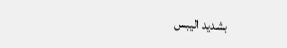بشديد اليبس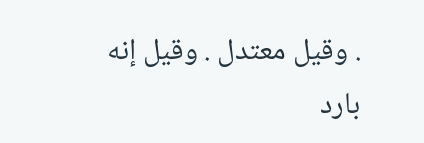. وقيل معتدل . وقيل إنه بارد